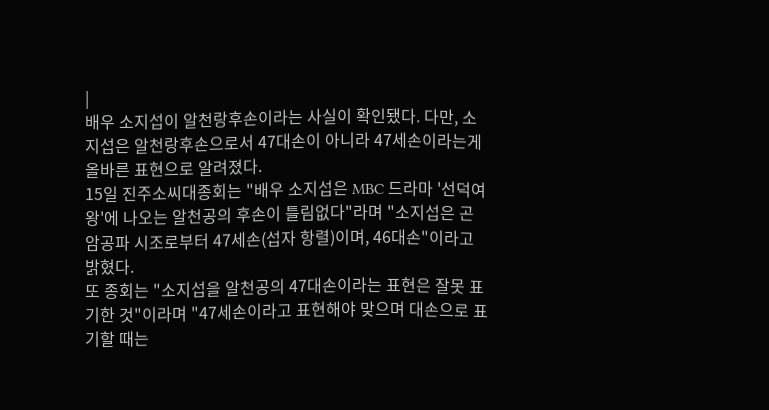|
배우 소지섭이 알천랑후손이라는 사실이 확인됐다. 다만, 소지섭은 알천랑후손으로서 47대손이 아니라 47세손이라는게 올바른 표현으로 알려졌다.
15일 진주소씨대종회는 "배우 소지섭은 MBC 드라마 '선덕여왕'에 나오는 알천공의 후손이 틀림없다"라며 "소지섭은 곤암공파 시조로부터 47세손(섭자 항렬)이며, 46대손"이라고 밝혔다.
또 종회는 "소지섭을 알천공의 47대손이라는 표현은 잘못 표기한 것"이라며 "47세손이라고 표현해야 맞으며 대손으로 표기할 때는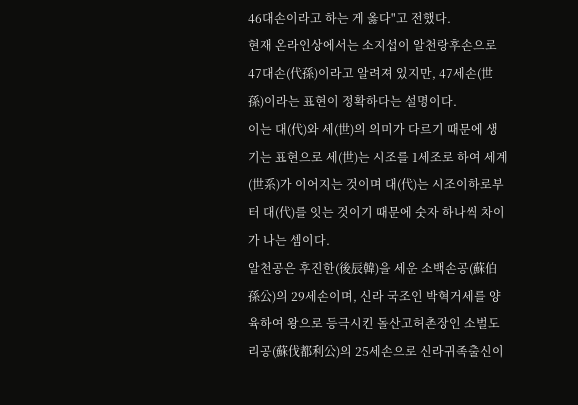46대손이라고 하는 게 옳다"고 전했다.
현재 온라인상에서는 소지섭이 알천랑후손으로 47대손(代孫)이라고 알려져 있지만, 47세손(世孫)이라는 표현이 정확하다는 설명이다.
이는 대(代)와 세(世)의 의미가 다르기 때문에 생기는 표현으로 세(世)는 시조를 1세조로 하여 세계(世系)가 이어지는 것이며 대(代)는 시조이하로부터 대(代)를 잇는 것이기 때문에 숫자 하나씩 차이가 나는 셈이다.
알천공은 후진한(後辰韓)을 세운 소백손공(蘇伯孫公)의 29세손이며, 신라 국조인 박혁거세를 양육하여 왕으로 등극시킨 돌산고허촌장인 소벌도리공(蘇伐都利公)의 25세손으로 신라귀족출신이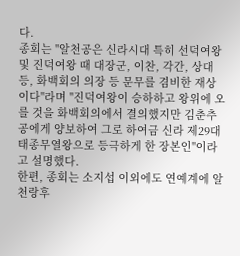다.
종회는 "알천공은 신라시대 특히 선덕여왕 및 진덕여왕 때 대장군, 이찬, 각간, 상대등, 화백회의 의장 등 문무를 겸비한 재상이다"라며 "진덕여왕이 승하하고 왕위에 오를 것을 화백회의에서 결의했지만 김춘추공에게 양보하여 그로 하여금 신라 제29대 태종무열왕으로 등극하게 한 장본인"이라고 설명했다.
한편, 종회는 소지섭 이외에도 연예계에 알천랑후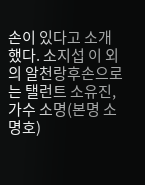손이 있다고 소개했다. 소지섭 이 외의 알천랑후손으로는 탤런트 소유진, 가수 소명(본명 소명호)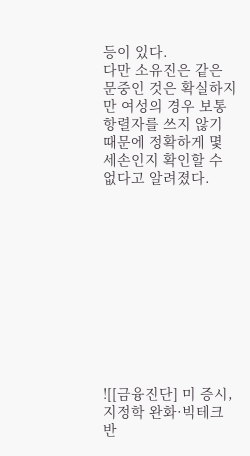등이 있다.
다만 소유진은 같은 문중인 것은 확실하지만 여성의 경우 보통 항렬자를 쓰지 않기 때문에 정확하게 몇 세손인지 확인할 수 없다고 알려졌다.











![[금융진단] 미 증시, 지정학 완화·빅테크 반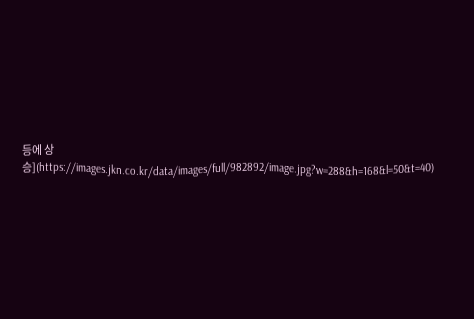등에 상승](https://images.jkn.co.kr/data/images/full/982892/image.jpg?w=288&h=168&l=50&t=40)